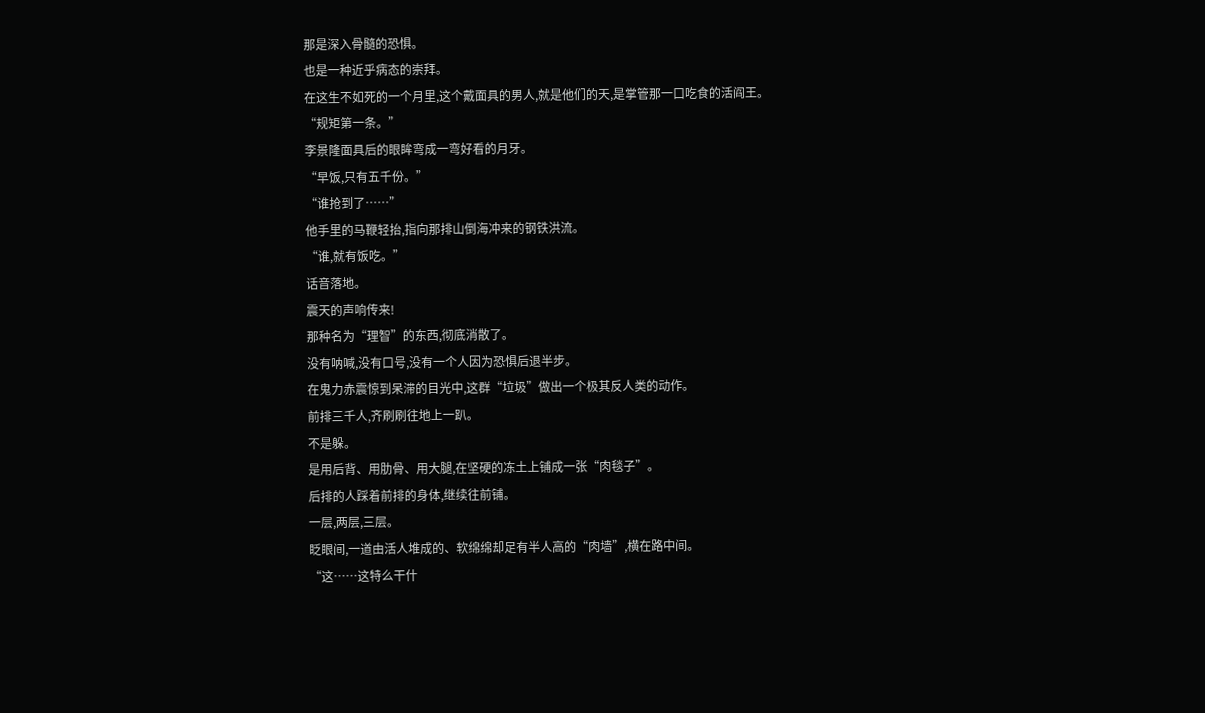那是深入骨髓的恐惧。
也是一种近乎病态的崇拜。
在这生不如死的一个月里,这个戴面具的男人,就是他们的天,是掌管那一口吃食的活阎王。
“规矩第一条。”
李景隆面具后的眼眸弯成一弯好看的月牙。
“早饭,只有五千份。”
“谁抢到了……”
他手里的马鞭轻抬,指向那排山倒海冲来的钢铁洪流。
“谁,就有饭吃。”
话音落地。
震天的声响传来!
那种名为“理智”的东西,彻底消散了。
没有呐喊,没有口号,没有一个人因为恐惧后退半步。
在鬼力赤震惊到呆滞的目光中,这群“垃圾”做出一个极其反人类的动作。
前排三千人,齐刷刷往地上一趴。
不是躲。
是用后背、用肋骨、用大腿,在坚硬的冻土上铺成一张“肉毯子”。
后排的人踩着前排的身体,继续往前铺。
一层,两层,三层。
眨眼间,一道由活人堆成的、软绵绵却足有半人高的“肉墙”,横在路中间。
“这……这特么干什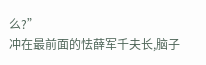么?”
冲在最前面的怯薛军千夫长,脑子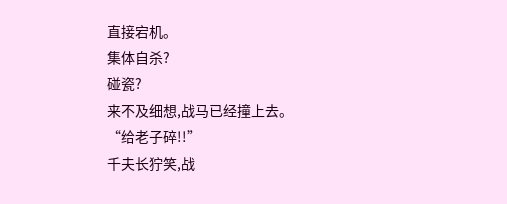直接宕机。
集体自杀?
碰瓷?
来不及细想,战马已经撞上去。
“给老子碎!!”
千夫长狞笑,战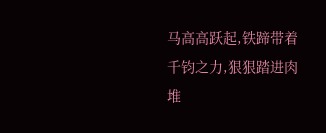马高高跃起,铁蹄带着千钧之力,狠狠踏进肉堆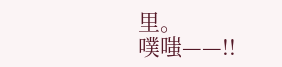里。
噗嗤——!!